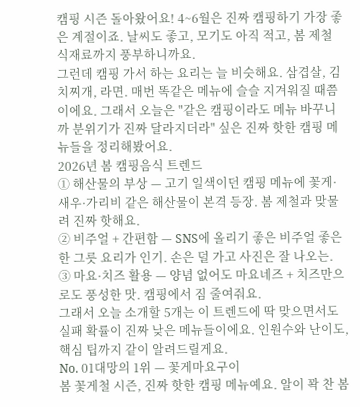캠핑 시즌 돌아왔어요! 4~6월은 진짜 캠핑하기 가장 좋은 계절이죠. 날씨도 좋고, 모기도 아직 적고, 봄 제철 식재료까지 풍부하니까요.
그런데 캠핑 가서 하는 요리는 늘 비슷해요. 삼겹살, 김치찌개, 라면. 매번 똑같은 메뉴에 슬슬 지겨워질 때쯤이에요. 그래서 오늘은 "같은 캠핑이라도 메뉴 바꾸니까 분위기가 진짜 달라지더라" 싶은 진짜 핫한 캠핑 메뉴들을 정리해봤어요.
2026년 봄 캠핑음식 트렌드
① 해산물의 부상 — 고기 일색이던 캠핑 메뉴에 꽃게·새우·가리비 같은 해산물이 본격 등장. 봄 제철과 맞물려 진짜 핫해요.
② 비주얼 + 간편함 — SNS에 올리기 좋은 비주얼 좋은 한 그릇 요리가 인기. 손은 덜 가고 사진은 잘 나오는.
③ 마요·치즈 활용 — 양념 없어도 마요네즈 + 치즈만으로도 풍성한 맛. 캠핑에서 짐 줄여줘요.
그래서 오늘 소개할 5개는 이 트렌드에 딱 맞으면서도 실패 확률이 진짜 낮은 메뉴들이에요. 인원수와 난이도, 핵심 팁까지 같이 알려드릴게요.
No. 01대망의 1위 — 꽃게마요구이
봄 꽃게철 시즌, 진짜 핫한 캠핑 메뉴예요. 알이 꽉 찬 봄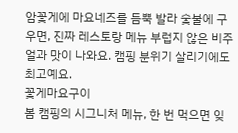암꽃게에 마요네즈를 듬뿍 발라 숯불에 구우면, 진짜 레스토랑 메뉴 부럽지 않은 비주얼과 맛이 나와요. 캠핑 분위기 살리기에도 최고예요.
꽃게마요구이
봄 캠핑의 시그니처 메뉴, 한 번 먹으면 잊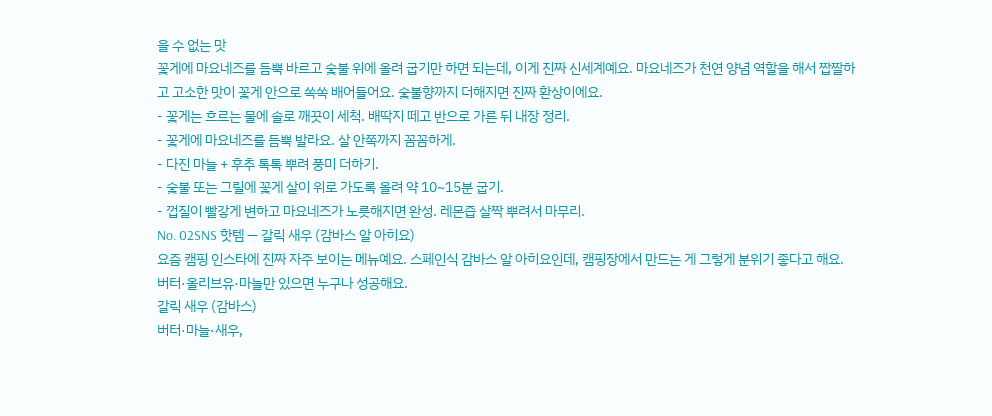을 수 없는 맛
꽃게에 마요네즈를 듬뿍 바르고 숯불 위에 올려 굽기만 하면 되는데, 이게 진짜 신세계예요. 마요네즈가 천연 양념 역할을 해서 짭짤하고 고소한 맛이 꽃게 안으로 쏙쏙 배어들어요. 숯불향까지 더해지면 진짜 환상이에요.
- 꽃게는 흐르는 물에 솔로 깨끗이 세척. 배딱지 떼고 반으로 가른 뒤 내장 정리.
- 꽃게에 마요네즈를 듬뿍 발라요. 살 안쪽까지 꼼꼼하게.
- 다진 마늘 + 후추 톡톡 뿌려 풍미 더하기.
- 숯불 또는 그릴에 꽃게 살이 위로 가도록 올려 약 10~15분 굽기.
- 껍질이 빨갛게 변하고 마요네즈가 노릇해지면 완성. 레몬즙 살짝 뿌려서 마무리.
No. 02SNS 핫템 — 갈릭 새우 (감바스 알 아히요)
요즘 캠핑 인스타에 진짜 자주 보이는 메뉴예요. 스페인식 감바스 알 아히요인데, 캠핑장에서 만드는 게 그렇게 분위기 좋다고 해요. 버터·올리브유·마늘만 있으면 누구나 성공해요.
갈릭 새우 (감바스)
버터·마늘·새우,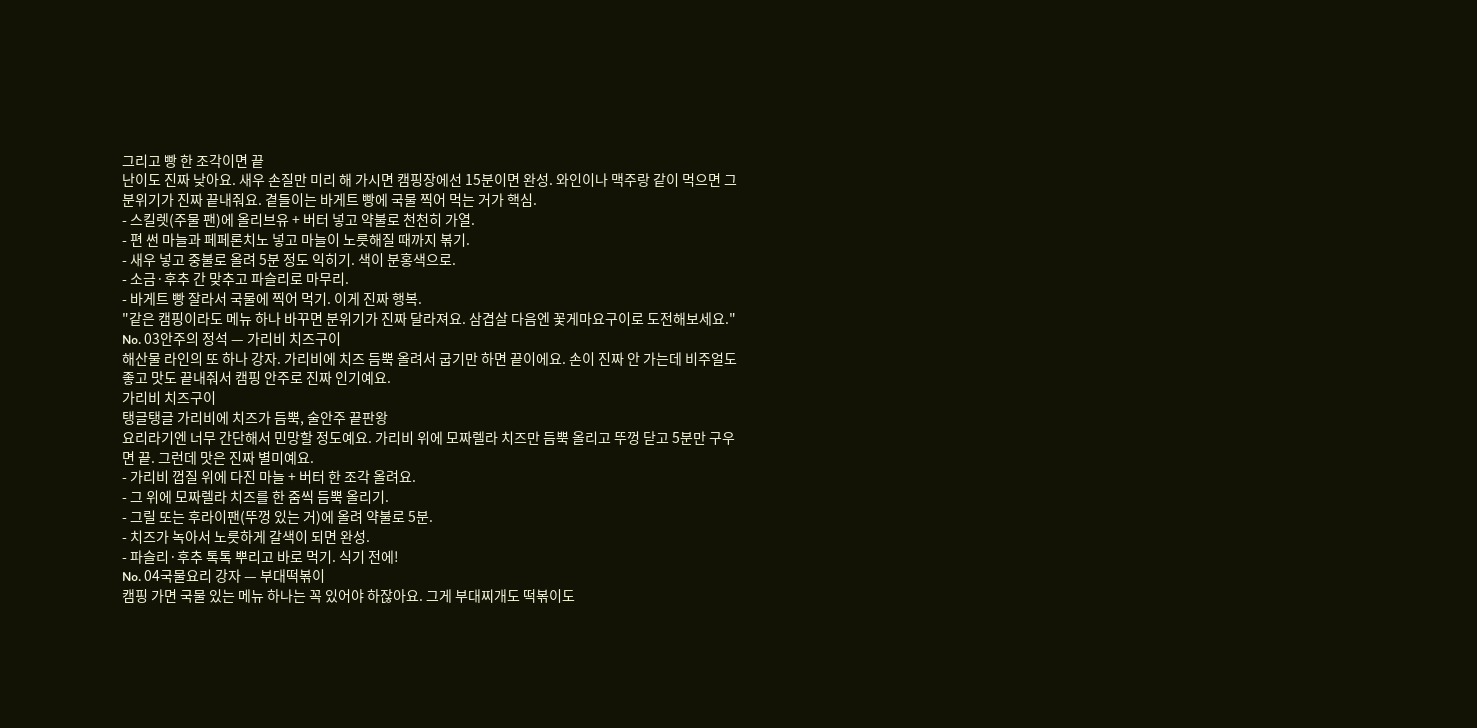그리고 빵 한 조각이면 끝
난이도 진짜 낮아요. 새우 손질만 미리 해 가시면 캠핑장에선 15분이면 완성. 와인이나 맥주랑 같이 먹으면 그 분위기가 진짜 끝내줘요. 곁들이는 바게트 빵에 국물 찍어 먹는 거가 핵심.
- 스킬렛(주물 팬)에 올리브유 + 버터 넣고 약불로 천천히 가열.
- 편 썬 마늘과 페페론치노 넣고 마늘이 노릇해질 때까지 볶기.
- 새우 넣고 중불로 올려 5분 정도 익히기. 색이 분홍색으로.
- 소금·후추 간 맞추고 파슬리로 마무리.
- 바게트 빵 잘라서 국물에 찍어 먹기. 이게 진짜 행복.
"같은 캠핑이라도 메뉴 하나 바꾸면 분위기가 진짜 달라져요. 삼겹살 다음엔 꽃게마요구이로 도전해보세요."
No. 03안주의 정석 — 가리비 치즈구이
해산물 라인의 또 하나 강자. 가리비에 치즈 듬뿍 올려서 굽기만 하면 끝이에요. 손이 진짜 안 가는데 비주얼도 좋고 맛도 끝내줘서 캠핑 안주로 진짜 인기예요.
가리비 치즈구이
탱글탱글 가리비에 치즈가 듬뿍, 술안주 끝판왕
요리라기엔 너무 간단해서 민망할 정도예요. 가리비 위에 모짜렐라 치즈만 듬뿍 올리고 뚜껑 닫고 5분만 구우면 끝. 그런데 맛은 진짜 별미예요.
- 가리비 껍질 위에 다진 마늘 + 버터 한 조각 올려요.
- 그 위에 모짜렐라 치즈를 한 줌씩 듬뿍 올리기.
- 그릴 또는 후라이팬(뚜껑 있는 거)에 올려 약불로 5분.
- 치즈가 녹아서 노릇하게 갈색이 되면 완성.
- 파슬리·후추 톡톡 뿌리고 바로 먹기. 식기 전에!
No. 04국물요리 강자 — 부대떡볶이
캠핑 가면 국물 있는 메뉴 하나는 꼭 있어야 하잖아요. 그게 부대찌개도 떡볶이도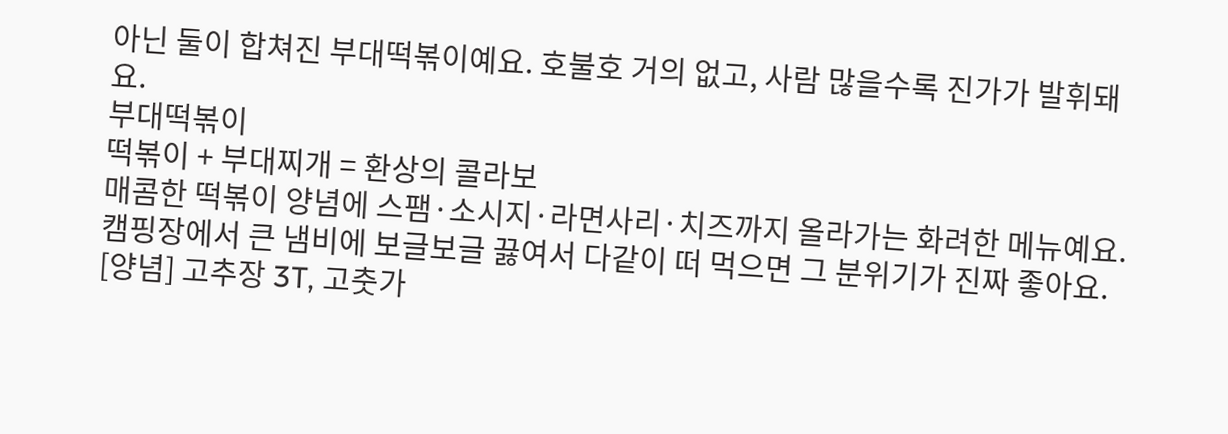아닌 둘이 합쳐진 부대떡볶이예요. 호불호 거의 없고, 사람 많을수록 진가가 발휘돼요.
부대떡볶이
떡볶이 + 부대찌개 = 환상의 콜라보
매콤한 떡볶이 양념에 스팸·소시지·라면사리·치즈까지 올라가는 화려한 메뉴예요. 캠핑장에서 큰 냄비에 보글보글 끓여서 다같이 떠 먹으면 그 분위기가 진짜 좋아요.
[양념] 고추장 3T, 고춧가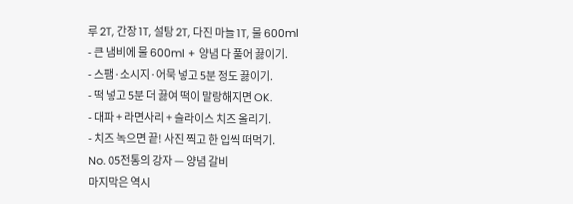루 2T, 간장 1T, 설탕 2T, 다진 마늘 1T, 물 600ml
- 큰 냄비에 물 600ml + 양념 다 풀어 끓이기.
- 스팸·소시지·어묵 넣고 5분 정도 끓이기.
- 떡 넣고 5분 더 끓여 떡이 말랑해지면 OK.
- 대파 + 라면사리 + 슬라이스 치즈 올리기.
- 치즈 녹으면 끝! 사진 찍고 한 입씩 떠먹기.
No. 05전통의 강자 — 양념 갈비
마지막은 역시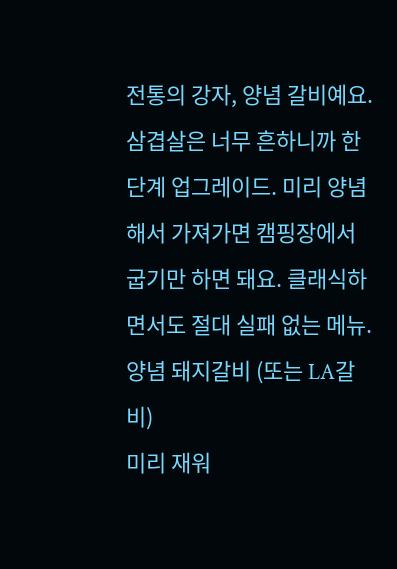전통의 강자, 양념 갈비예요. 삼겹살은 너무 흔하니까 한 단계 업그레이드. 미리 양념해서 가져가면 캠핑장에서 굽기만 하면 돼요. 클래식하면서도 절대 실패 없는 메뉴.
양념 돼지갈비 (또는 LA갈비)
미리 재워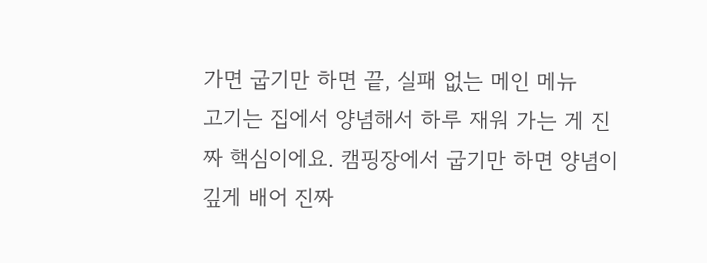가면 굽기만 하면 끝, 실패 없는 메인 메뉴
고기는 집에서 양념해서 하루 재워 가는 게 진짜 핵심이에요. 캠핑장에서 굽기만 하면 양념이 깊게 배어 진짜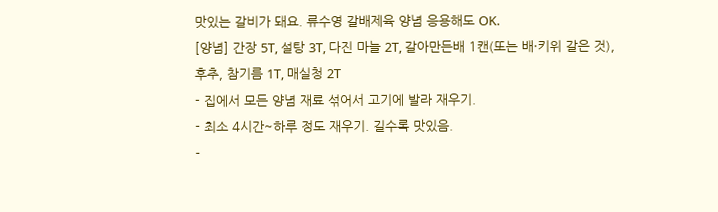맛있는 갈비가 돼요. 류수영 갈배제육 양념 응용해도 OK.
[양념] 간장 5T, 설탕 3T, 다진 마늘 2T, 갈아만든배 1캔(또는 배·키위 갈은 것), 후추, 참기름 1T, 매실청 2T
- 집에서 모든 양념 재료 섞어서 고기에 발라 재우기.
- 최소 4시간~하루 정도 재우기. 길수록 맛있음.
-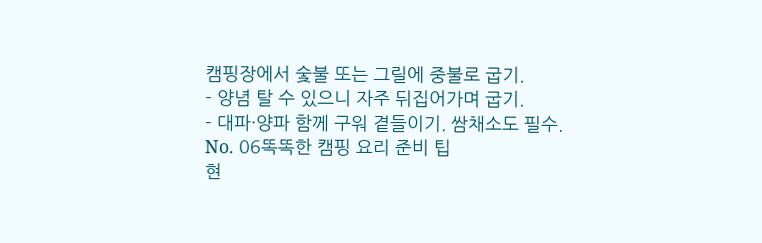캠핑장에서 숯불 또는 그릴에 중불로 굽기.
- 양념 탈 수 있으니 자주 뒤집어가며 굽기.
- 대파·양파 함께 구워 곁들이기. 쌈채소도 필수.
No. 06똑똑한 캠핑 요리 준비 팁
현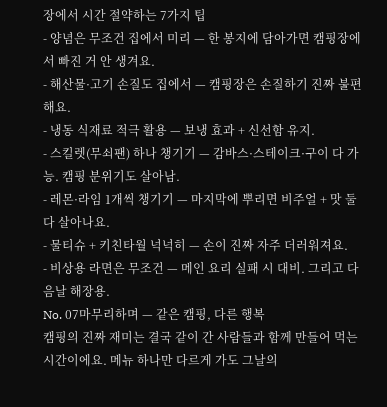장에서 시간 절약하는 7가지 팁
- 양념은 무조건 집에서 미리 — 한 봉지에 담아가면 캠핑장에서 빠진 거 안 생겨요.
- 해산물·고기 손질도 집에서 — 캠핑장은 손질하기 진짜 불편해요.
- 냉동 식재료 적극 활용 — 보냉 효과 + 신선함 유지.
- 스킬렛(무쇠팬) 하나 챙기기 — 감바스·스테이크·구이 다 가능. 캠핑 분위기도 살아남.
- 레몬·라임 1개씩 챙기기 — 마지막에 뿌리면 비주얼 + 맛 둘 다 살아나요.
- 물티슈 + 키친타월 넉넉히 — 손이 진짜 자주 더러워져요.
- 비상용 라면은 무조건 — 메인 요리 실패 시 대비. 그리고 다음날 해장용.
No. 07마무리하며 — 같은 캠핑, 다른 행복
캠핑의 진짜 재미는 결국 같이 간 사람들과 함께 만들어 먹는 시간이에요. 메뉴 하나만 다르게 가도 그날의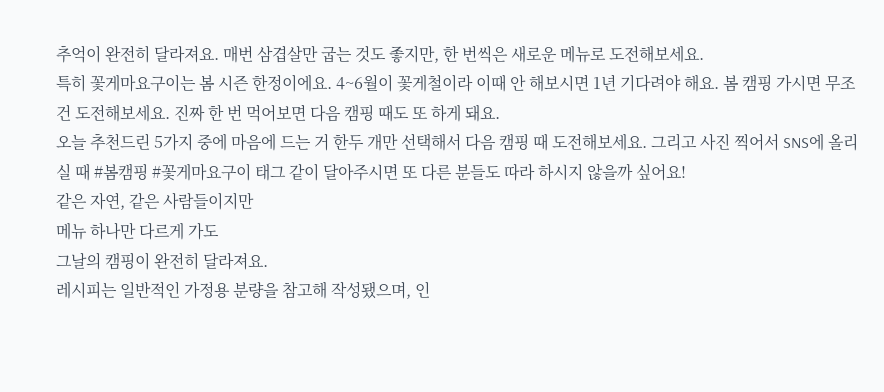추억이 완전히 달라져요. 매번 삼겹살만 굽는 것도 좋지만, 한 번씩은 새로운 메뉴로 도전해보세요.
특히 꽃게마요구이는 봄 시즌 한정이에요. 4~6월이 꽃게철이라 이때 안 해보시면 1년 기다려야 해요. 봄 캠핑 가시면 무조건 도전해보세요. 진짜 한 번 먹어보면 다음 캠핑 때도 또 하게 돼요.
오늘 추천드린 5가지 중에 마음에 드는 거 한두 개만 선택해서 다음 캠핑 때 도전해보세요. 그리고 사진 찍어서 SNS에 올리실 때 #봄캠핑 #꽃게마요구이 태그 같이 달아주시면 또 다른 분들도 따라 하시지 않을까 싶어요!
같은 자연, 같은 사람들이지만
메뉴 하나만 다르게 가도
그날의 캠핑이 완전히 달라져요.
레시피는 일반적인 가정용 분량을 참고해 작성됐으며, 인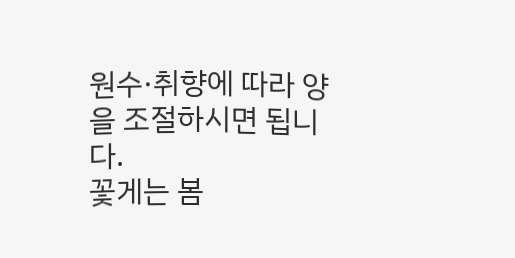원수·취향에 따라 양을 조절하시면 됩니다.
꽃게는 봄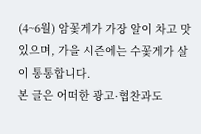(4~6월) 암꽃게가 가장 알이 차고 맛있으며, 가을 시즌에는 수꽃게가 살이 통통합니다.
본 글은 어떠한 광고·협찬과도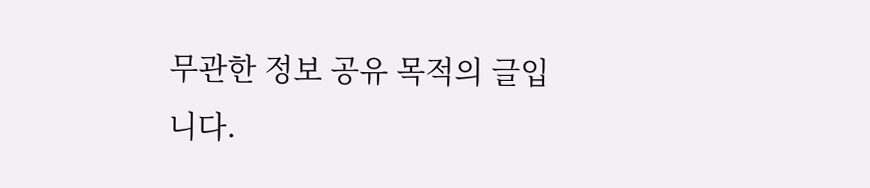무관한 정보 공유 목적의 글입니다.